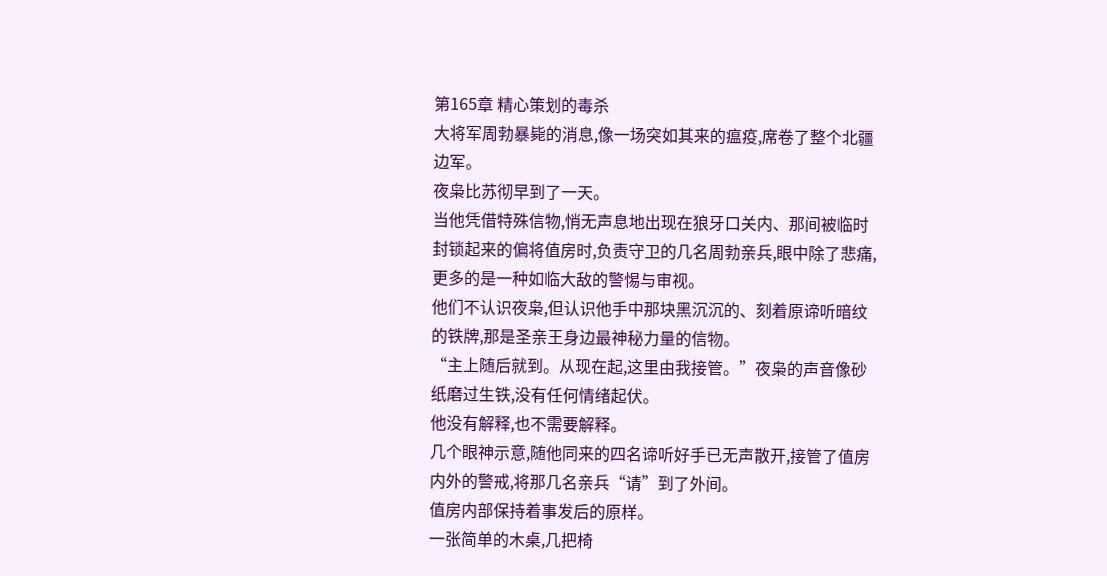第165章 精心策划的毒杀
大将军周勃暴毙的消息,像一场突如其来的瘟疫,席卷了整个北疆边军。
夜枭比苏彻早到了一天。
当他凭借特殊信物,悄无声息地出现在狼牙口关内、那间被临时封锁起来的偏将值房时,负责守卫的几名周勃亲兵,眼中除了悲痛,更多的是一种如临大敌的警惕与审视。
他们不认识夜枭,但认识他手中那块黑沉沉的、刻着原谛听暗纹的铁牌,那是圣亲王身边最神秘力量的信物。
“主上随后就到。从现在起,这里由我接管。”夜枭的声音像砂纸磨过生铁,没有任何情绪起伏。
他没有解释,也不需要解释。
几个眼神示意,随他同来的四名谛听好手已无声散开,接管了值房内外的警戒,将那几名亲兵“请”到了外间。
值房内部保持着事发后的原样。
一张简单的木桌,几把椅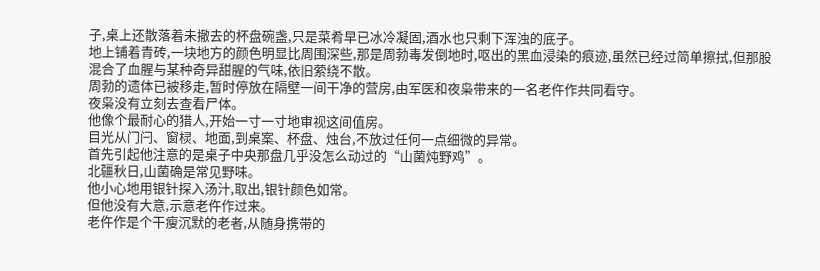子,桌上还散落着未撤去的杯盘碗盏,只是菜肴早已冰冷凝固,酒水也只剩下浑浊的底子。
地上铺着青砖,一块地方的颜色明显比周围深些,那是周勃毒发倒地时,呕出的黑血浸染的痕迹,虽然已经过简单擦拭,但那股混合了血腥与某种奇异甜腥的气味,依旧萦绕不散。
周勃的遗体已被移走,暂时停放在隔壁一间干净的营房,由军医和夜枭带来的一名老仵作共同看守。
夜枭没有立刻去查看尸体。
他像个最耐心的猎人,开始一寸一寸地审视这间值房。
目光从门闩、窗棂、地面,到桌案、杯盘、烛台,不放过任何一点细微的异常。
首先引起他注意的是桌子中央那盘几乎没怎么动过的“山菌炖野鸡”。
北疆秋日,山菌确是常见野味。
他小心地用银针探入汤汁,取出,银针颜色如常。
但他没有大意,示意老仵作过来。
老仵作是个干瘦沉默的老者,从随身携带的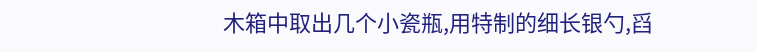木箱中取出几个小瓷瓶,用特制的细长银勺,舀